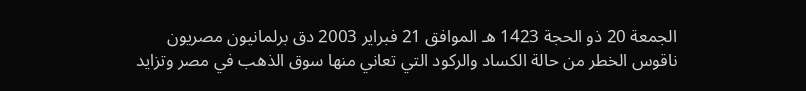الجمعة 20 ذو الحجة 1423 هـ الموافق 21 فبراير 2003 دق برلمانيون مصريون ناقوس الخطر من حالة الكساد والركود التي تعاني منها سوق الذهب في مصر وتزايد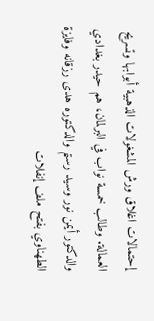إحتمالات اغلاق ورش المشغولات الذهبية أبوابها وتسريح العمالة. وطالب خمسة نواب في البرلمان، هم حيدر بغدادي والدكتور أيمن نور وسيد رستم والدكتوره هدى رزقانه وفايزة الطهناوي بفتح ملف إنفلات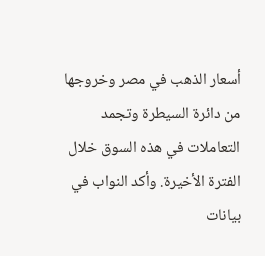أسعار الذهب في مصر وخروجها من دائرة السيطرة وتجمد التعاملات في هذه السوق خلال الفترة الأخيرة. وأكد النواب في بيانات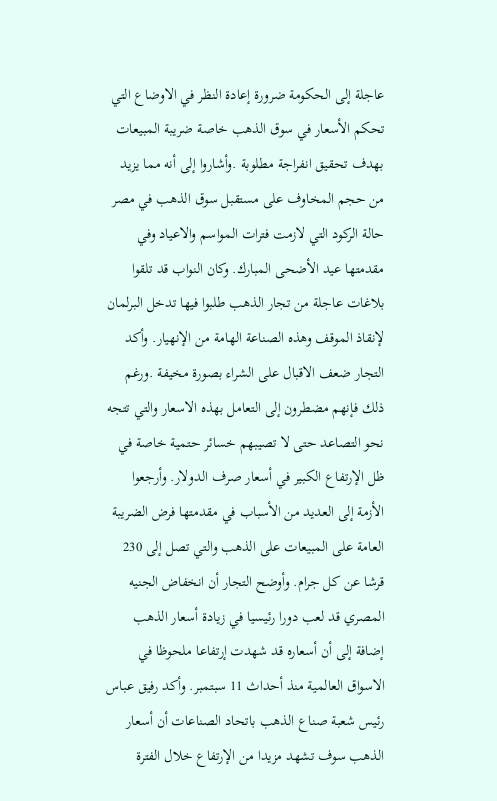عاجلة إلى الحكومة ضرورة إعادة النظر في الاوضاع التي تحكم الأسعار في سوق الذهب خاصة ضريبة المبيعات بهدف تحقيق انفراجة مطلوبة .وأشاروا إلى أنه مما يزيد من حجم المخاوف على مستقبل سوق الذهب في مصر حالة الركود التي لازمت فترات المواسم والاعياد وفي مقدمتها عيد الأضحى المبارك. وكان النواب قد تلقوا بلاغات عاجلة من تجار الذهب طلبوا فيها تدخل البرلمان لإنقاذ الموقف وهذه الصناعة الهامة من الإنهيار. وأكد التجار ضعف الاقبال على الشراء بصورة مخيفة .ورغم ذلك فإنهم مضطرون إلى التعامل بهذه الاسعار والتي تتجه نحو التصاعد حتى لا تصيبهم خسائر حتمية خاصة في ظل الإرتفاع الكبير في أسعار صرف الدولار. وأرجعوا الأزمة إلى العديد من الأسباب في مقدمتها فرض الضريبة العامة على المبيعات على الذهب والتي تصل إلى 230 قرشا عن كل جرام. وأوضح التجار أن انخفاض الجنيه المصري قد لعب دورا رئيسيا في زيادة أسعار الذهب إضافة إلى أن أسعاره قد شهدت إرتفاعا ملحوظا في الاسواق العالمية منذ أحداث 11 سبتمبر. وأكد رفيق عباس رئيس شعبة صناع الذهب باتحاد الصناعات أن أسعار الذهب سوف تشهد مزيدا من الإرتفاع خلال الفترة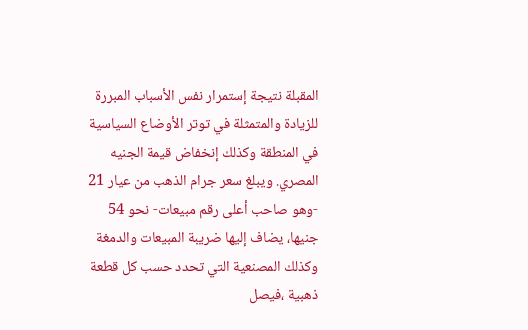المقبلة نتيجة إستمرار نفس الأسباب المبررة للزيادة والمتمثلة في توتر الأوضاع السياسية في المنطقة وكذلك إنخفاض قيمة الجنيه المصري. ويبلغ سعر جرام الذهب من عيار 21 -وهو صاحب أعلى رقم مبيعات- نحو 54 جنيها، يضاف إليها ضريبة المبيعات والدمغة وكذلك المصنعية التي تحدد حسب كل قطعة ذهبية ،فيصل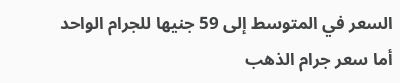السعر في المتوسط إلى 59 جنيها للجرام الواحد أما سعر جرام الذهب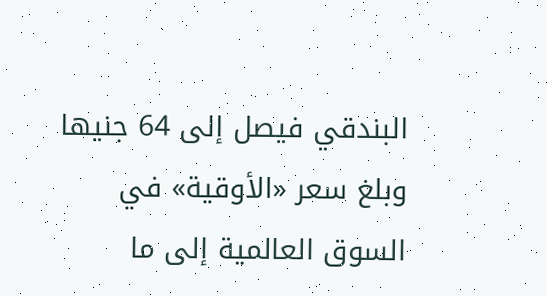البندقي فيصل إلى 64 جنيها وبلغ سعر «الأوقية» في السوق العالمية إلى ما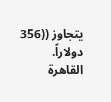يتجاوز ((356 دولاراً. القاهرة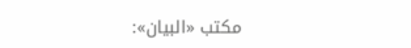مكتب «البيان»: